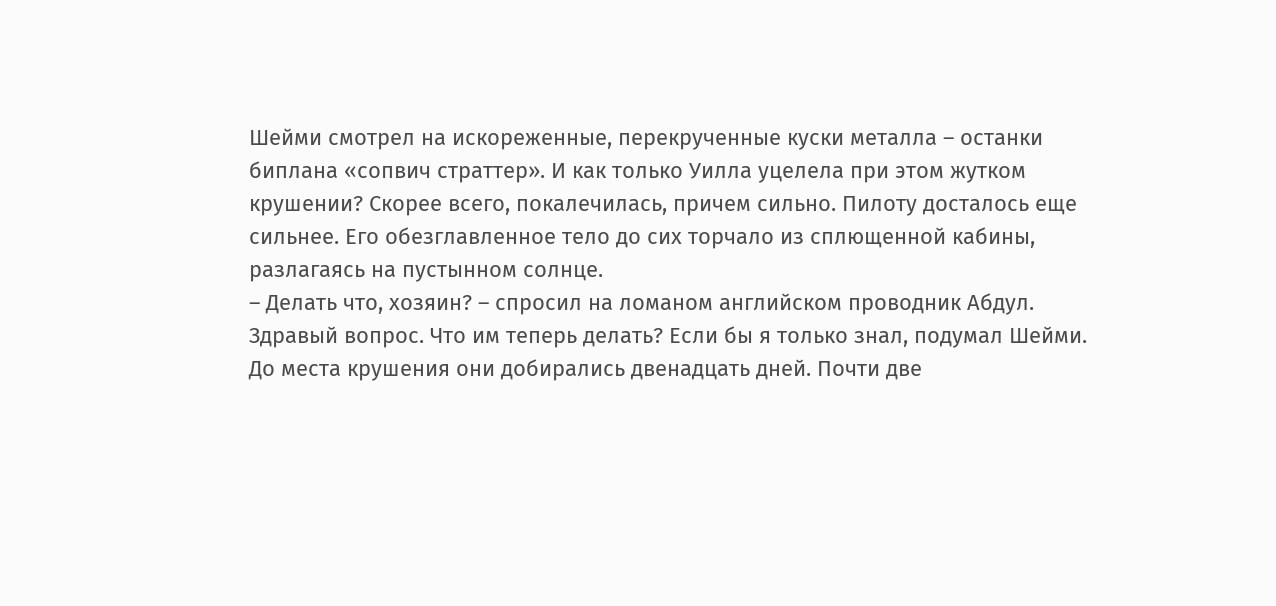Шейми смотрел на искореженные, перекрученные куски металла – останки биплана «сопвич страттер». И как только Уилла уцелела при этом жутком крушении? Скорее всего, покалечилась, причем сильно. Пилоту досталось еще сильнее. Его обезглавленное тело до сих торчало из сплющенной кабины, разлагаясь на пустынном солнце.
– Делать что, хозяин? – спросил на ломаном английском проводник Абдул.
Здравый вопрос. Что им теперь делать? Если бы я только знал, подумал Шейми.
До места крушения они добирались двенадцать дней. Почти две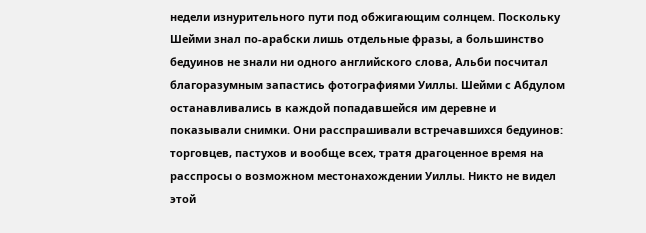недели изнурительного пути под обжигающим солнцем. Поскольку Шейми знал по-арабски лишь отдельные фразы, а большинство бедуинов не знали ни одного английского слова, Альби посчитал благоразумным запастись фотографиями Уиллы. Шейми с Абдулом останавливались в каждой попадавшейся им деревне и показывали снимки. Они расспрашивали встречавшихся бедуинов: торговцев, пастухов и вообще всех, тратя драгоценное время на расспросы о возможном местонахождении Уиллы. Никто не видел этой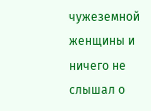чужеземной женщины и ничего не слышал о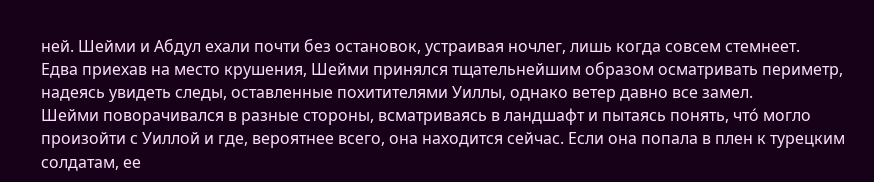ней. Шейми и Абдул ехали почти без остановок, устраивая ночлег, лишь когда совсем стемнеет.
Едва приехав на место крушения, Шейми принялся тщательнейшим образом осматривать периметр, надеясь увидеть следы, оставленные похитителями Уиллы, однако ветер давно все замел.
Шейми поворачивался в разные стороны, всматриваясь в ландшафт и пытаясь понять, что́ могло произойти с Уиллой и где, вероятнее всего, она находится сейчас. Если она попала в плен к турецким солдатам, ее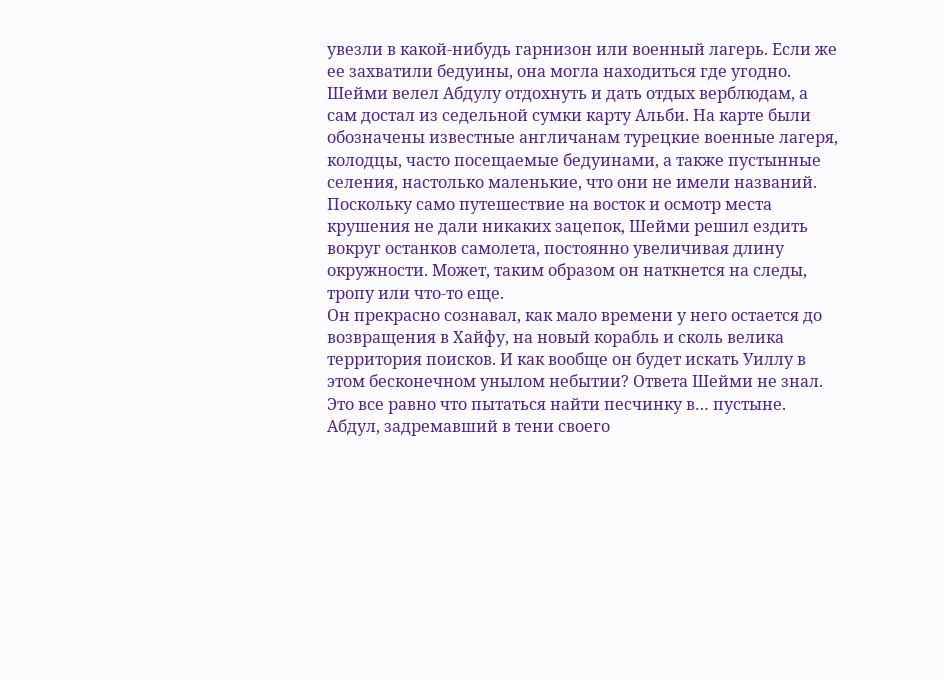увезли в какой-нибудь гарнизон или военный лагерь. Если же ее захватили бедуины, она могла находиться где угодно.
Шейми велел Абдулу отдохнуть и дать отдых верблюдам, а сам достал из седельной сумки карту Альби. На карте были обозначены известные англичанам турецкие военные лагеря, колодцы, часто посещаемые бедуинами, а также пустынные селения, настолько маленькие, что они не имели названий.
Поскольку само путешествие на восток и осмотр места крушения не дали никаких зацепок, Шейми решил ездить вокруг останков самолета, постоянно увеличивая длину окружности. Может, таким образом он наткнется на следы, тропу или что-то еще.
Он прекрасно сознавал, как мало времени у него остается до возвращения в Хайфу, на новый корабль и сколь велика территория поисков. И как вообще он будет искать Уиллу в этом бесконечном унылом небытии? Ответа Шейми не знал. Это все равно что пытаться найти песчинку в… пустыне.
Абдул, задремавший в тени своего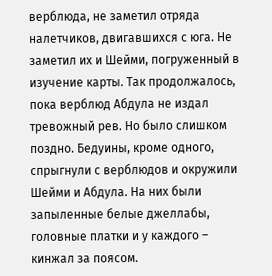верблюда, не заметил отряда налетчиков, двигавшихся с юга. Не заметил их и Шейми, погруженный в изучение карты. Так продолжалось, пока верблюд Абдула не издал тревожный рев. Но было слишком поздно. Бедуины, кроме одного, спрыгнули с верблюдов и окружили Шейми и Абдула. На них были запыленные белые джеллабы, головные платки и у каждого – кинжал за поясом.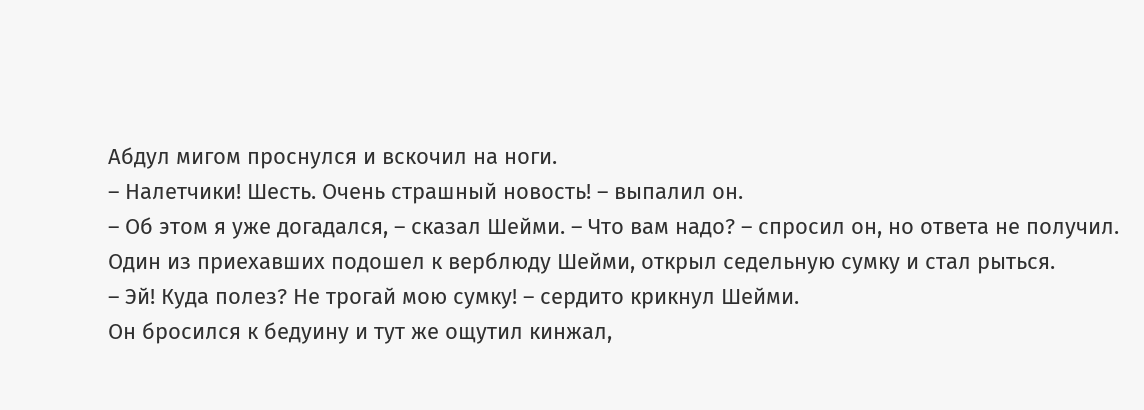Абдул мигом проснулся и вскочил на ноги.
– Налетчики! Шесть. Очень страшный новость! – выпалил он.
– Об этом я уже догадался, – сказал Шейми. – Что вам надо? – спросил он, но ответа не получил.
Один из приехавших подошел к верблюду Шейми, открыл седельную сумку и стал рыться.
– Эй! Куда полез? Не трогай мою сумку! – сердито крикнул Шейми.
Он бросился к бедуину и тут же ощутил кинжал,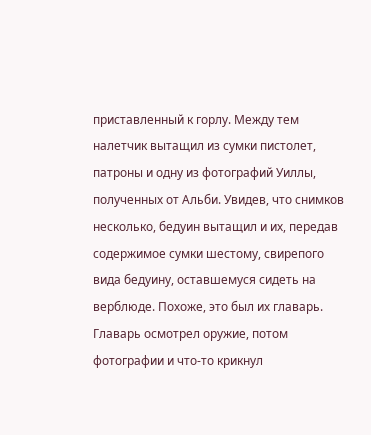приставленный к горлу. Между тем налетчик вытащил из сумки пистолет, патроны и одну из фотографий Уиллы, полученных от Альби. Увидев, что снимков несколько, бедуин вытащил и их, передав содержимое сумки шестому, свирепого вида бедуину, оставшемуся сидеть на верблюде. Похоже, это был их главарь. Главарь осмотрел оружие, потом фотографии и что-то крикнул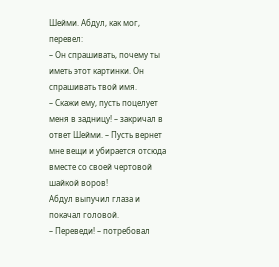Шейми. Абдул, как мог, перевел:
– Он спрашивать, почему ты иметь этот картинки. Он спрашивать твой имя.
– Скажи ему, пусть поцелует меня в задницу! – закричал в ответ Шейми. – Пусть вернет мне вещи и убирается отсюда вместе со своей чертовой шайкой воров!
Абдул выпучил глаза и покачал головой.
– Переведи! – потребовал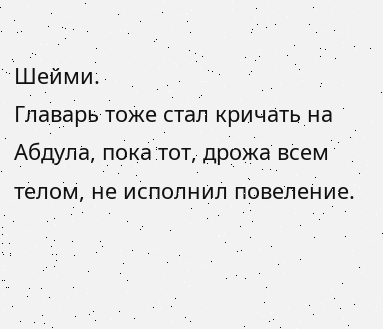Шейми.
Главарь тоже стал кричать на Абдула, пока тот, дрожа всем телом, не исполнил повеление.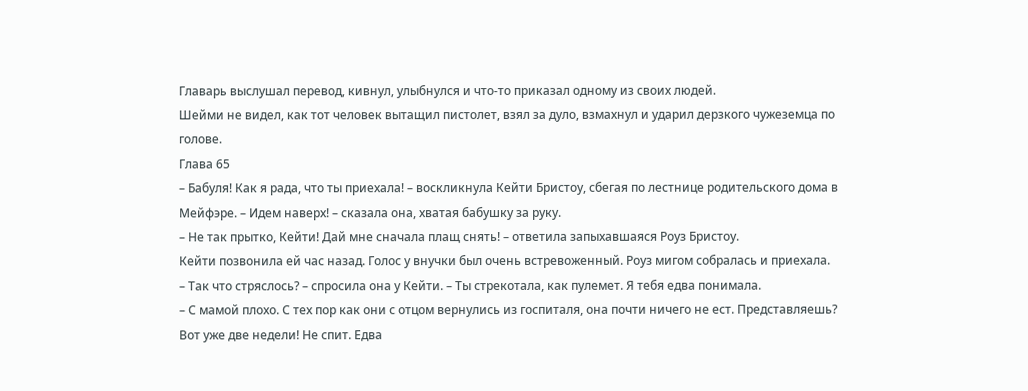Главарь выслушал перевод, кивнул, улыбнулся и что-то приказал одному из своих людей.
Шейми не видел, как тот человек вытащил пистолет, взял за дуло, взмахнул и ударил дерзкого чужеземца по голове.
Глава 65
– Бабуля! Как я рада, что ты приехала! – воскликнула Кейти Бристоу, сбегая по лестнице родительского дома в Мейфэре. – Идем наверх! – сказала она, хватая бабушку за руку.
– Не так прытко, Кейти! Дай мне сначала плащ снять! – ответила запыхавшаяся Роуз Бристоу.
Кейти позвонила ей час назад. Голос у внучки был очень встревоженный. Роуз мигом собралась и приехала.
– Так что стряслось? – спросила она у Кейти. – Ты стрекотала, как пулемет. Я тебя едва понимала.
– С мамой плохо. С тех пор как они с отцом вернулись из госпиталя, она почти ничего не ест. Представляешь? Вот уже две недели! Не спит. Едва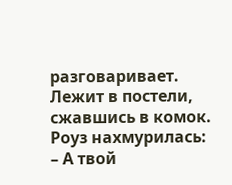разговаривает. Лежит в постели, сжавшись в комок.
Роуз нахмурилась:
– А твой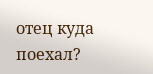отец куда поехал?